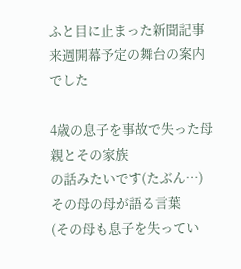ふと目に止まった新聞記事
来週開幕予定の舞台の案内でした

4歳の息子を事故で失った母親とその家族
の話みたいです(たぶん…)
その母の母が語る言葉
(その母も息子を失ってい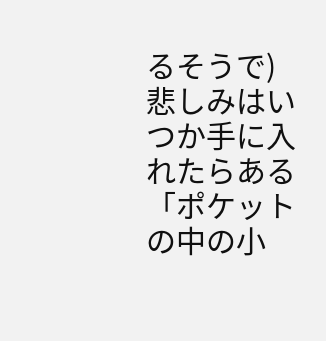るそうで)
悲しみはいつか手に入れたらある
「ポケットの中の小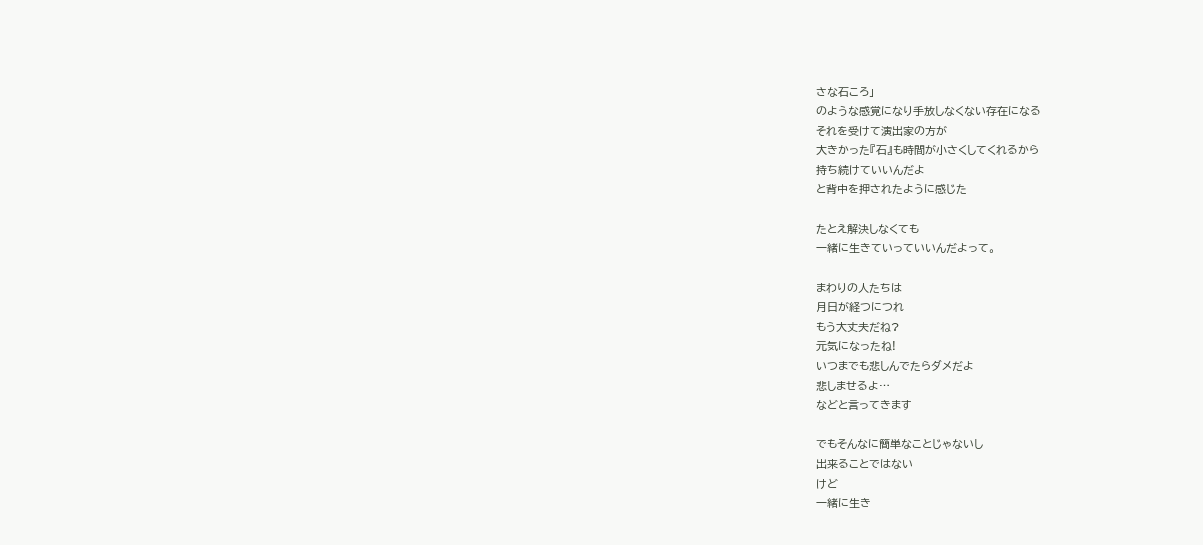さな石ころ」
のような感覚になり手放しなくない存在になる
それを受けて演出家の方が
大きかった『石』も時間が小さくしてくれるから
持ち続けていいんだよ
と背中を押されたように感じた

たとえ解決しなくても
一緒に生きていっていいんだよって。

まわりの人たちは
月日が経つにつれ
もう大丈夫だね?
元気になったね!
いつまでも悲しんでたらダメだよ
悲しませるよ…
などと言ってきます

でもそんなに簡単なことじゃないし
出来ることではない
けど
一緒に生き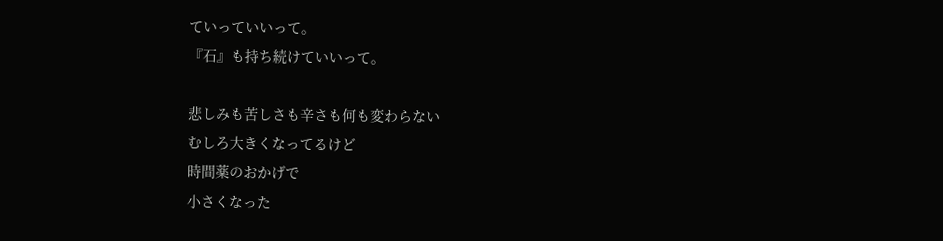ていっていいって。
『石』も持ち続けていいって。

悲しみも苦しさも辛さも何も変わらない
むしろ大きくなってるけど
時間薬のおかげで
小さくなった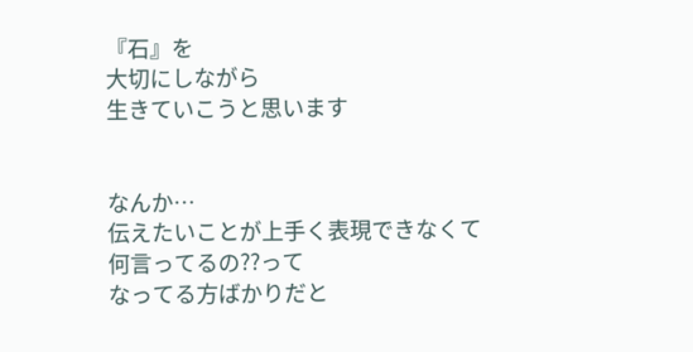『石』を
大切にしながら
生きていこうと思います


なんか…
伝えたいことが上手く表現できなくて
何言ってるの??って
なってる方ばかりだと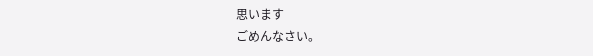思います
ごめんなさい。